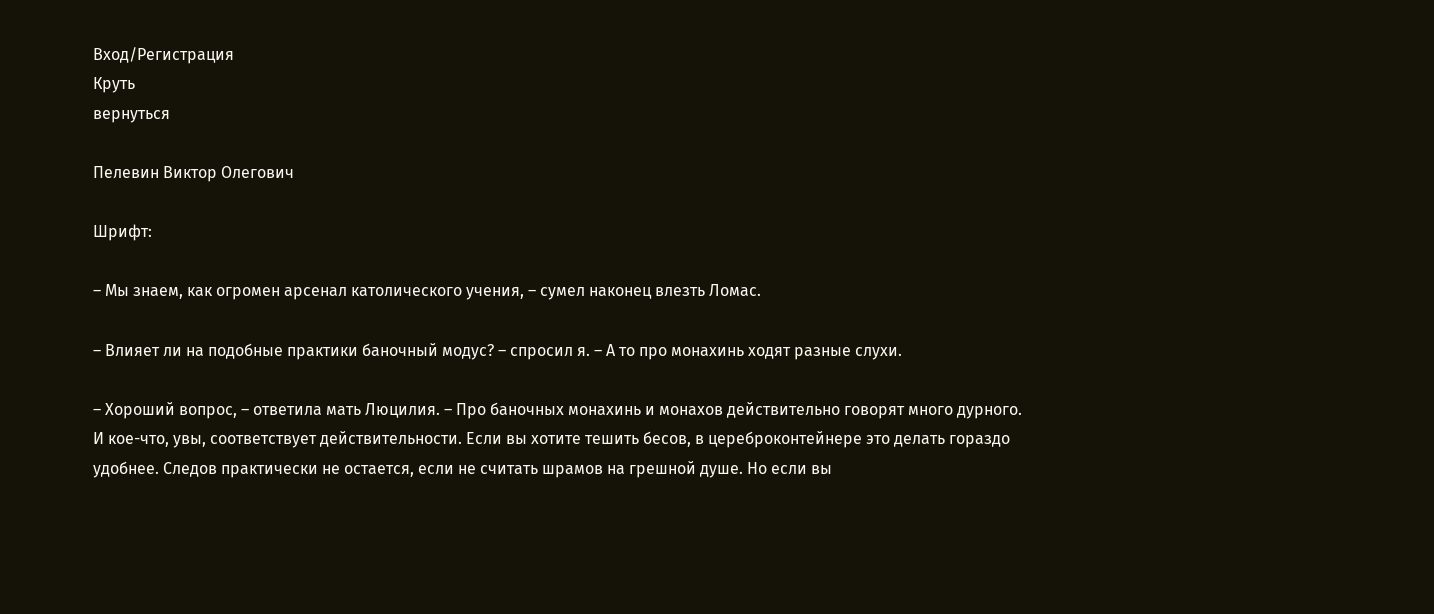Вход/Регистрация
Круть
вернуться

Пелевин Виктор Олегович

Шрифт:

– Мы знаем, как огромен арсенал католического учения, – сумел наконец влезть Ломас.

– Влияет ли на подобные практики баночный модус? – спросил я. – А то про монахинь ходят разные слухи.

– Хороший вопрос, – ответила мать Люцилия. – Про баночных монахинь и монахов действительно говорят много дурного. И кое-что, увы, соответствует действительности. Если вы хотите тешить бесов, в цереброконтейнере это делать гораздо удобнее. Следов практически не остается, если не считать шрамов на грешной душе. Но если вы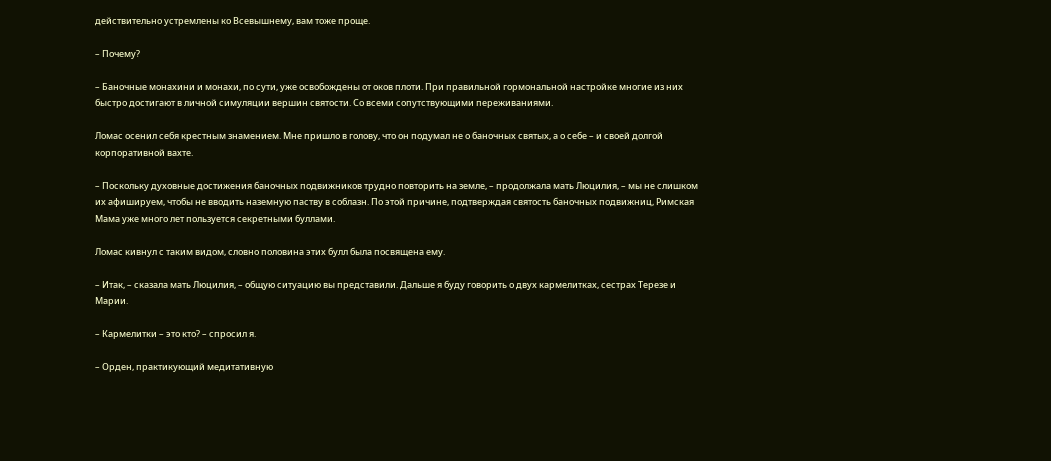действительно устремлены ко Всевышнему, вам тоже проще.

– Почему?

– Баночные монахини и монахи, по сути, уже освобождены от оков плоти. При правильной гормональной настройке многие из них быстро достигают в личной симуляции вершин святости. Со всеми сопутствующими переживаниями.

Ломас осенил себя крестным знамением. Мне пришло в голову, что он подумал не о баночных святых, а о себе – и своей долгой корпоративной вахте.

– Поскольку духовные достижения баночных подвижников трудно повторить на земле, – продолжала мать Люцилия, – мы не слишком их афишируем, чтобы не вводить наземную паству в соблазн. По этой причине, подтверждая святость баночных подвижниц, Римская Мама уже много лет пользуется секретными буллами.

Ломас кивнул с таким видом, словно половина этих булл была посвящена ему.

– Итак, – сказала мать Люцилия, – общую ситуацию вы представили. Дальше я буду говорить о двух кармелитках, сестрах Терезе и Марии.

– Кармелитки – это кто? – спросил я.

– Орден, практикующий медитативную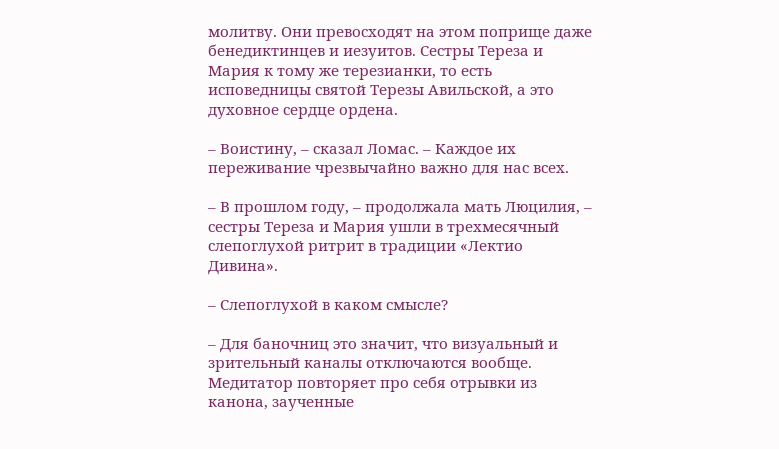молитву. Они превосходят на этом поприще даже бенедиктинцев и иезуитов. Сестры Тереза и Мария к тому же терезианки, то есть исповедницы святой Терезы Авильской, а это духовное сердце ордена.

– Воистину, – сказал Ломас. – Каждое их переживание чрезвычайно важно для нас всех.

– В прошлом году, – продолжала мать Люцилия, – сестры Тереза и Мария ушли в трехмесячный слепоглухой ритрит в традиции «Лектио Дивина».

– Слепоглухой в каком смысле?

– Для баночниц это значит, что визуальный и зрительный каналы отключаются вообще. Медитатор повторяет про себя отрывки из канона, заученные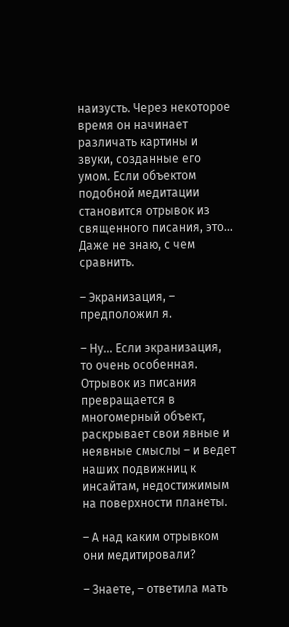наизусть. Через некоторое время он начинает различать картины и звуки, созданные его умом. Если объектом подобной медитации становится отрывок из священного писания, это... Даже не знаю, с чем сравнить.

– Экранизация, – предположил я.

– Ну... Если экранизация, то очень особенная. Отрывок из писания превращается в многомерный объект, раскрывает свои явные и неявные смыслы – и ведет наших подвижниц к инсайтам, недостижимым на поверхности планеты.

– А над каким отрывком они медитировали?

– Знаете, – ответила мать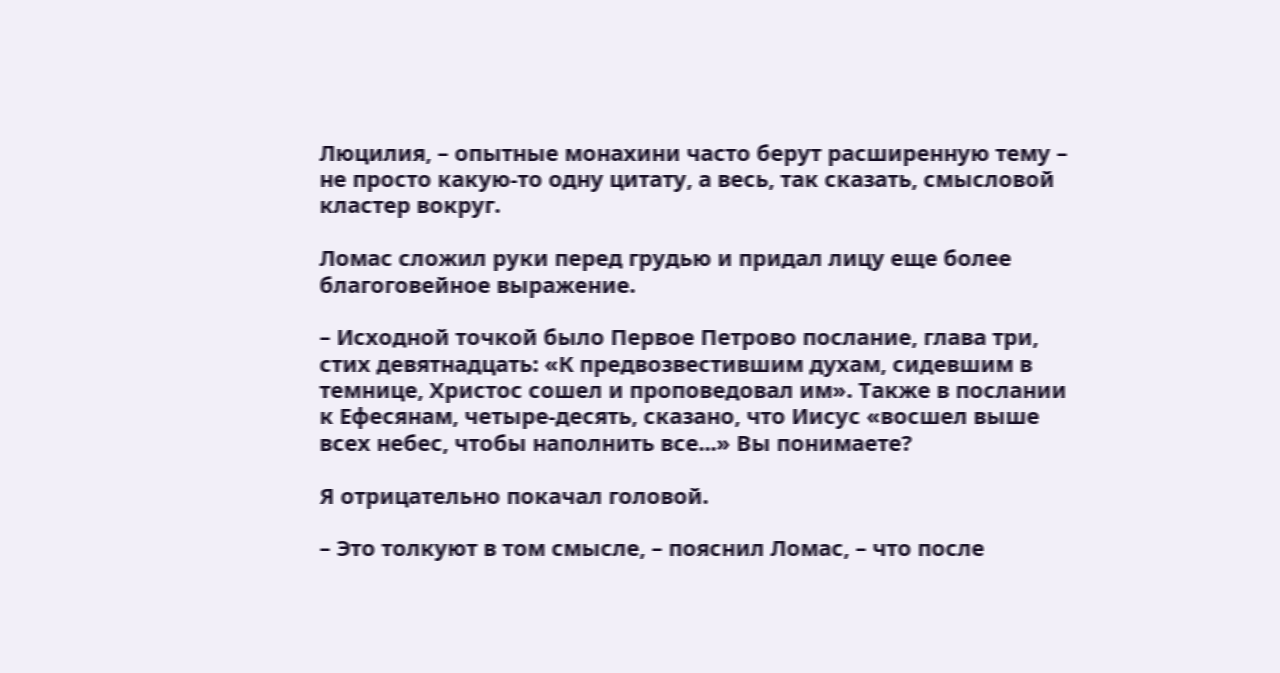Люцилия, – опытные монахини часто берут расширенную тему – не просто какую-то одну цитату, а весь, так сказать, смысловой кластер вокруг.

Ломас сложил руки перед грудью и придал лицу еще более благоговейное выражение.

– Исходной точкой было Первое Петрово послание, глава три, стих девятнадцать: «К предвозвестившим духам, сидевшим в темнице, Христос сошел и проповедовал им». Также в послании к Ефесянам, четыре-десять, сказано, что Иисус «восшел выше всех небес, чтобы наполнить все...» Вы понимаете?

Я отрицательно покачал головой.

– Это толкуют в том смысле, – пояснил Ломас, – что после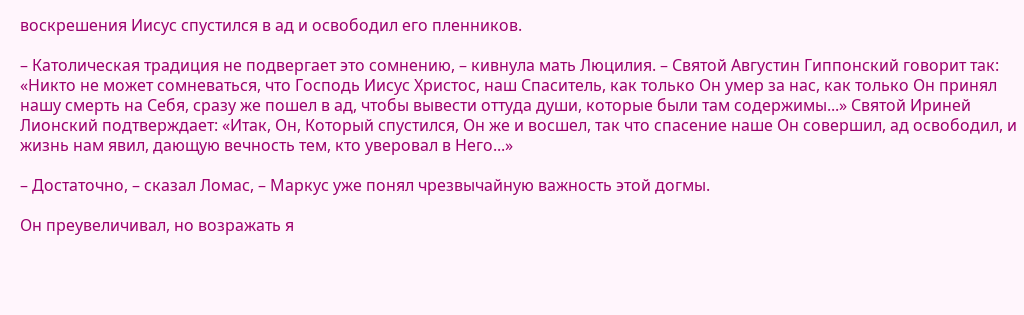воскрешения Иисус спустился в ад и освободил его пленников.

– Католическая традиция не подвергает это сомнению, – кивнула мать Люцилия. – Святой Августин Гиппонский говорит так: «Никто не может сомневаться, что Господь Иисус Христос, наш Спаситель, как только Он умер за нас, как только Он принял нашу смерть на Себя, сразу же пошел в ад, чтобы вывести оттуда души, которые были там содержимы...» Святой Ириней Лионский подтверждает: «Итак, Он, Который спустился, Он же и восшел, так что спасение наше Он совершил, ад освободил, и жизнь нам явил, дающую вечность тем, кто уверовал в Него...»

– Достаточно, – сказал Ломас, – Маркус уже понял чрезвычайную важность этой догмы.

Он преувеличивал, но возражать я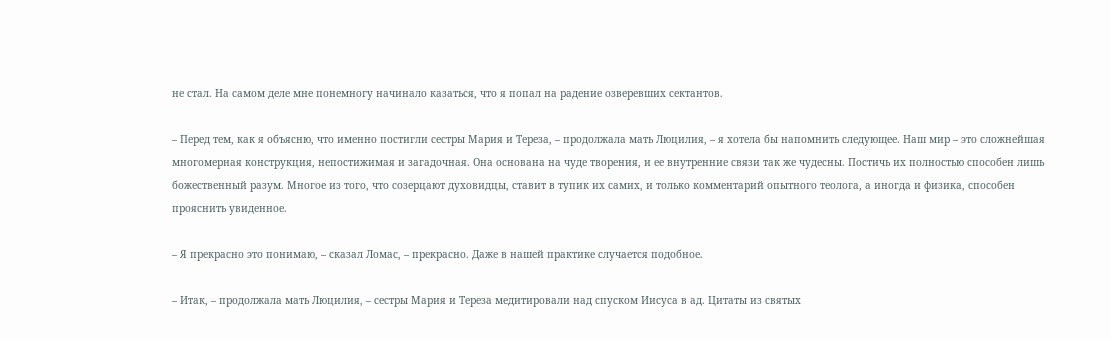не стал. На самом деле мне понемногу начинало казаться, что я попал на радение озверевших сектантов.

– Перед тем, как я объясню, что именно постигли сестры Мария и Тереза, – продолжала мать Люцилия, – я хотела бы напомнить следующее. Наш мир – это сложнейшая многомерная конструкция, непостижимая и загадочная. Она основана на чуде творения, и ее внутренние связи так же чудесны. Постичь их полностью способен лишь божественный разум. Многое из того, что созерцают духовидцы, ставит в тупик их самих, и только комментарий опытного теолога, а иногда и физика, способен прояснить увиденное.

– Я прекрасно это понимаю, – сказал Ломас, – прекрасно. Даже в нашей практике случается подобное.

– Итак, – продолжала мать Люцилия, – сестры Мария и Тереза медитировали над спуском Иисуса в ад. Цитаты из святых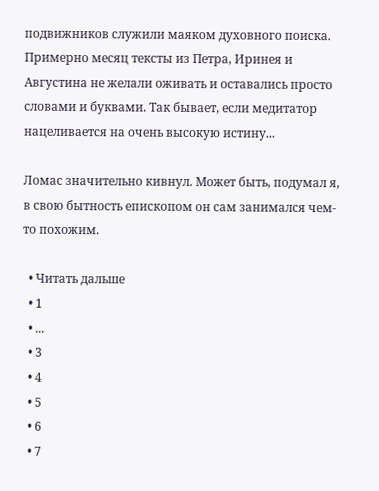подвижников служили маяком духовного поиска. Примерно месяц тексты из Петра, Иринея и Августина не желали оживать и оставались просто словами и буквами. Так бывает, если медитатор нацеливается на очень высокую истину...

Ломас значительно кивнул. Может быть, подумал я, в свою бытность епископом он сам занимался чем-то похожим.

  • Читать дальше
  • 1
  • ...
  • 3
  • 4
  • 5
  • 6
  • 7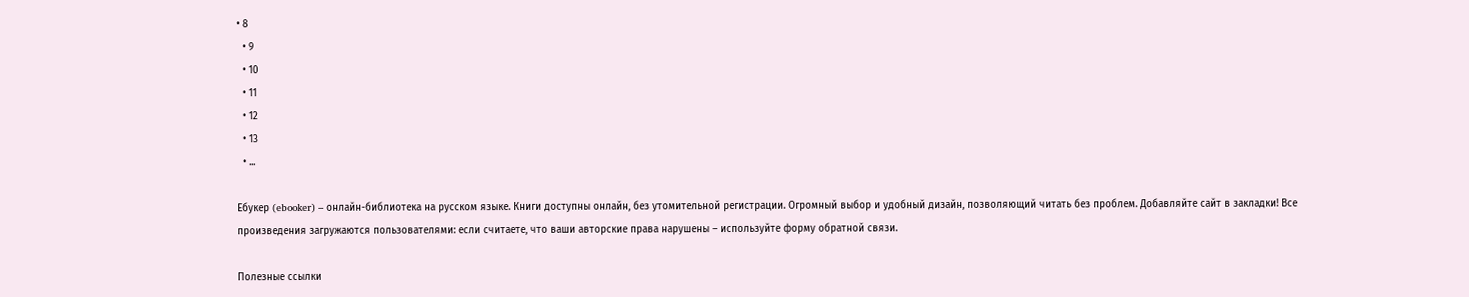• 8
  • 9
  • 10
  • 11
  • 12
  • 13
  • ...

Ебукер (ebooker) – онлайн-библиотека на русском языке. Книги доступны онлайн, без утомительной регистрации. Огромный выбор и удобный дизайн, позволяющий читать без проблем. Добавляйте сайт в закладки! Все произведения загружаются пользователями: если считаете, что ваши авторские права нарушены – используйте форму обратной связи.

Полезные ссылки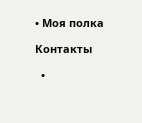• Моя полка

Контакты

  •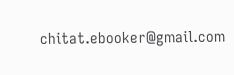chitat.ebooker@gmail.com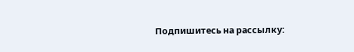Подпишитесь на рассылку: